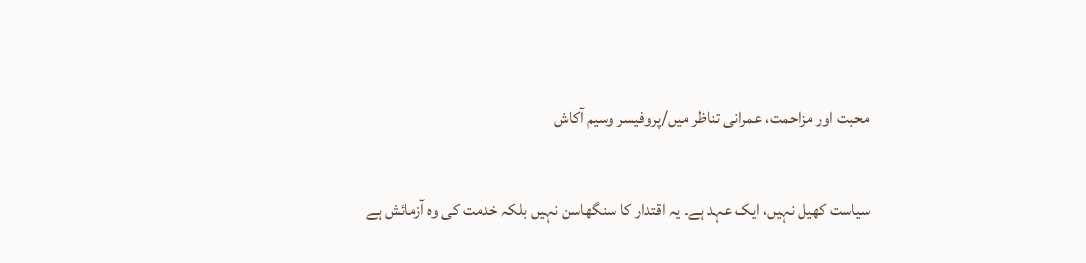محبت اور مزاحمت، عمرانی تناظر میں/پروفیسر وسیم آکاش

سیاست کھیل نہیں، ایک عہد ہے۔ یہ اقتدار کا سنگھاسن نہیں بلکہ خدمت کی وہ آزمائش ہے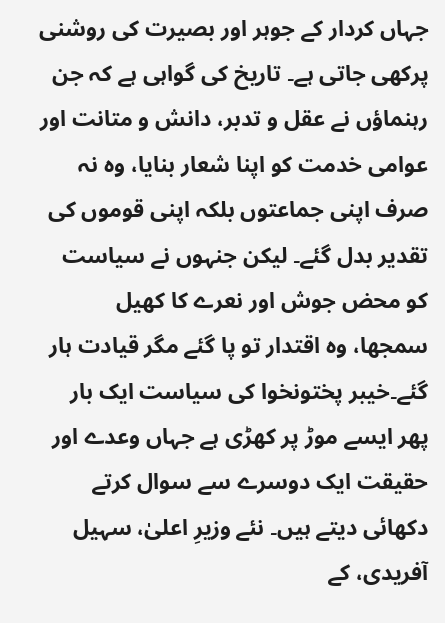جہاں کردار کے جوہر اور بصیرت کی روشنی پرکھی جاتی ہے۔ تاریخ کی گواہی ہے کہ جن رہنماؤں نے عقل و تدبر، دانش و متانت اور عوامی خدمت کو اپنا شعار بنایا، وہ نہ صرف اپنی جماعتوں بلکہ اپنی قوموں کی تقدیر بدل گئے۔ لیکن جنہوں نے سیاست کو محض جوش اور نعرے کا کھیل سمجھا، وہ اقتدار تو پا گئے مگر قیادت ہار گئے۔خیبر پختونخوا کی سیاست ایک بار پھر ایسے موڑ پر کھڑی ہے جہاں وعدے اور حقیقت ایک دوسرے سے سوال کرتے دکھائی دیتے ہیں۔ نئے وزیرِ اعلیٰ، سہیل آفریدی، کے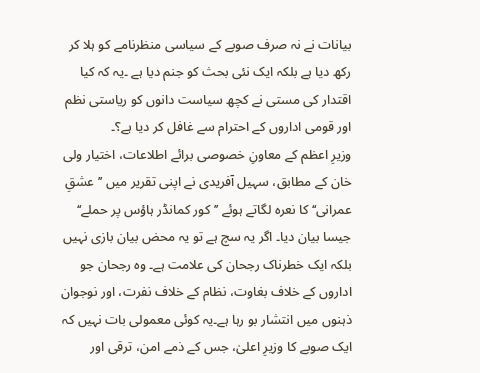بیانات نے نہ صرف صوبے کے سیاسی منظرنامے کو ہلا کر رکھ دیا ہے بلکہ ایک نئی بحث کو جنم دیا ہے ۔یہ کہ کیا اقتدار کی مستی نے کچھ سیاست دانوں کو ریاستی نظم اور قومی اداروں کے احترام سے غافل کر دیا ہے؟۔
وزیرِ اعظم کے معاونِ خصوصی برائے اطلاعات، اختیار ولی خان کے مطابق، سہیل آفریدی نے اپنی تقریر میں ’’عشقِ عمرانی‘‘ کا نعرہ لگاتے ہوئے ’’کور کمانڈر ہاؤس پر حملے‘‘ جیسا بیان دیا۔ اگر یہ سچ ہے تو یہ محض بیان بازی نہیں بلکہ ایک خطرناک رجحان کی علامت ہے۔ وہ رجحان جو اداروں کے خلاف بغاوت، نظام کے خلاف نفرت، اور نوجوان ذہنوں میں انتشار بو رہا ہے۔یہ کوئی معمولی بات نہیں کہ ایک صوبے کا وزیرِ اعلیٰ، جس کے ذمے امن، ترقی اور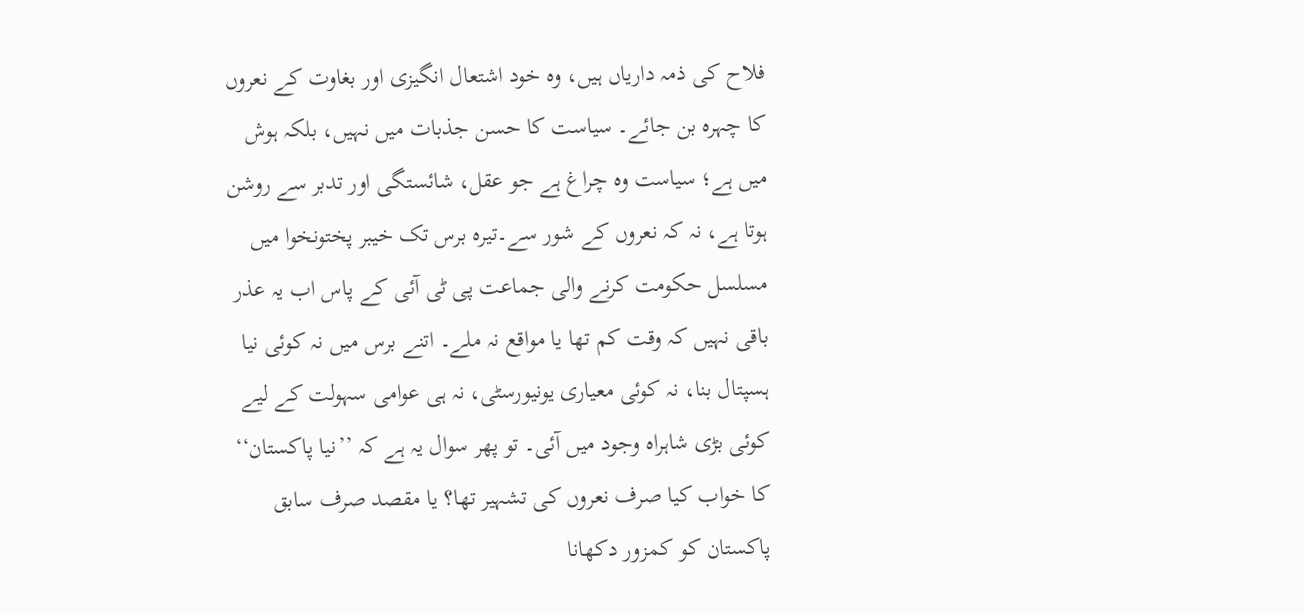فلاح کی ذمہ داریاں ہیں، وہ خود اشتعال انگیزی اور بغاوت کے نعروں کا چہرہ بن جائے۔ سیاست کا حسن جذبات میں نہیں، بلکہ ہوش میں ہے؛ سیاست وہ چراغ ہے جو عقل، شائستگی اور تدبر سے روشن ہوتا ہے، نہ کہ نعروں کے شور سے۔تیرہ برس تک خیبر پختونخوا میں مسلسل حکومت کرنے والی جماعت پی ٹی آئی کے پاس اب یہ عذر باقی نہیں کہ وقت کم تھا یا مواقع نہ ملے۔ اتنے برس میں نہ کوئی نیا ہسپتال بنا، نہ کوئی معیاری یونیورسٹی، نہ ہی عوامی سہولت کے لیے کوئی بڑی شاہراہ وجود میں آئی۔ تو پھر سوال یہ ہے کہ ’’نیا پاکستان‘‘ کا خواب کیا صرف نعروں کی تشہیر تھا؟ یا مقصد صرف سابق پاکستان کو کمزور دکھانا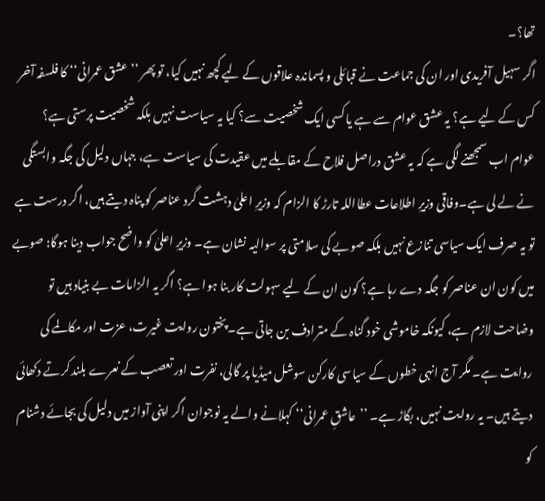تھا؟۔
اگر سہیل آفریدی اور ان کی جماعت نے قبائلی و پسماندہ علاقوں کے لیے کچھ نہیں کیا، تو پھر ’’عشق عمرانی‘‘ کا فلسفہ آخر کس کے لیے ہے؟ یہ عشق عوام سے ہے یا کسی ایک شخصیت سے؟ کیا یہ سیاست نہیں بلکہ شخصیت پرستی ہے؟ عوام اب سمجھنے لگی ہے کہ یہ عشق دراصل فلاح کے مقابلے میں عقیدت کی سیاست ہے، جہاں دلیل کی جگہ وابستگی نے لے لی ہے۔وفاقی وزیرِ اطلاعات عطااللہ تارڑ کا الزام کہ وزیرِ اعلیٰ دہشت گرد عناصر کو پناہ دیتے ہیں، اگر درست ہے تو یہ صرف ایک سیاسی تنازع نہیں بلکہ صوبے کی سلامتی پر سوالیہ نشان ہے۔ وزیرِ اعلیٰ کو واضح جواب دینا ہوگا: صوبے میں کون ان عناصر کو جگہ دے رہا ہے؟ کون ان کے لیے سہولت کار بنا ہوا ہے؟ اگر یہ الزامات بے بنیاد ہیں تو وضاحت لازم ہے، کیونکہ خاموشی خود گناہ کے مترادف بن جاتی ہے۔پختون روایت غیرت، عزت اور مکالمے کی روایت ہے۔ مگر آج انہی خطوں کے سیاسی کارکن سوشل میڈیا پر گالی، نفرت اور تعصب کے نعرے بلند کرتے دکھائی دیتے ہیں۔ یہ روایت نہیں، بگاڑ ہے۔ ’’عاشقِ عمرانی‘‘ کہلانے والے یہ نوجوان اگر اپنی آواز میں دلیل کی بجائے دشنام کو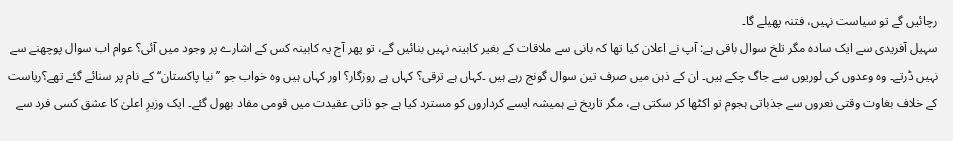رچائیں گے تو سیاست نہیں، فتنہ پھیلے گا۔
سہیل آفریدی سے ایک سادہ مگر تلخ سوال باقی ہے: آپ نے اعلان کیا تھا کہ بانی سے ملاقات کے بغیر کابینہ نہیں بنائیں گے، تو پھر آج یہ کابینہ کس کے اشارے پر وجود میں آئی؟ عوام اب سوال پوچھنے سے نہیں ڈرتے۔ وہ وعدوں کی لوریوں سے جاگ چکے ہیں۔ ان کے ذہن میں صرف تین سوال گونج رہے ہیں ۔کہاں ہے ترقی؟ کہاں ہے روزگار؟ اور کہاں ہیں وہ خواب جو ’’نیا پاکستان‘‘ کے نام پر سنائے گئے تھے؟ریاست کے خلاف بغاوت وقتی نعروں سے جذباتی ہجوم تو اکٹھا کر سکتی ہے، مگر تاریخ نے ہمیشہ ایسے کرداروں کو مسترد کیا ہے جو ذاتی عقیدت میں قومی مفاد بھول گئے۔ ایک وزیرِ اعلیٰ کا عشق کسی فرد سے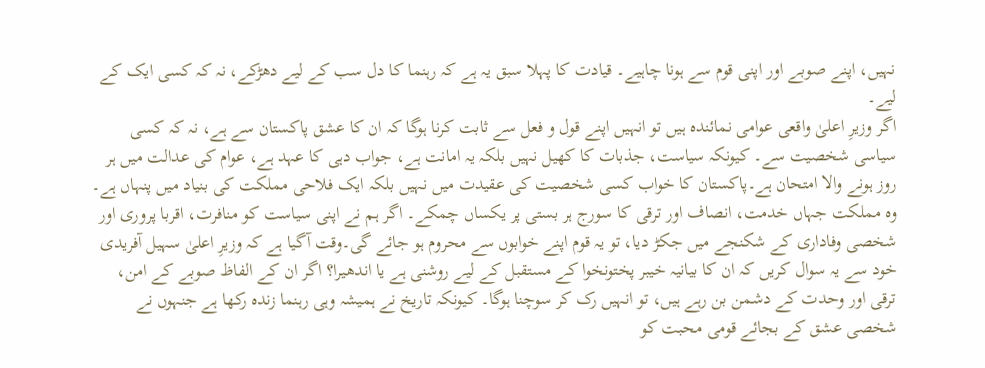نہیں، اپنے صوبے اور اپنی قوم سے ہونا چاہیے۔ قیادت کا پہلا سبق یہ ہے کہ رہنما کا دل سب کے لیے دھڑکے، نہ کہ کسی ایک کے لیے۔
اگر وزیرِ اعلیٰ واقعی عوامی نمائندہ ہیں تو انہیں اپنے قول و فعل سے ثابت کرنا ہوگا کہ ان کا عشق پاکستان سے ہے، نہ کہ کسی سیاسی شخصیت سے۔ کیونکہ سیاست، جذبات کا کھیل نہیں بلکہ یہ امانت ہے، جواب دہی کا عہد ہے، عوام کی عدالت میں ہر روز ہونے والا امتحان ہے۔پاکستان کا خواب کسی شخصیت کی عقیدت میں نہیں بلکہ ایک فلاحی مملکت کی بنیاد میں پنہاں ہے۔ وہ مملکت جہاں خدمت، انصاف اور ترقی کا سورج ہر بستی پر یکساں چمکے۔ اگر ہم نے اپنی سیاست کو منافرت، اقربا پروری اور شخصی وفاداری کے شکنجے میں جکڑ دیا، تو یہ قوم اپنے خوابوں سے محروم ہو جائے گی۔وقت آگیا ہے کہ وزیرِ اعلیٰ سہیل آفریدی خود سے یہ سوال کریں کہ ان کا بیانیہ خیبر پختونخوا کے مستقبل کے لیے روشنی ہے یا اندھیرا؟ اگر ان کے الفاظ صوبے کے امن، ترقی اور وحدت کے دشمن بن رہے ہیں، تو انہیں رک کر سوچنا ہوگا۔ کیونکہ تاریخ نے ہمیشہ وہی رہنما زندہ رکھا ہے جنہوں نے شخصی عشق کے بجائے قومی محبت کو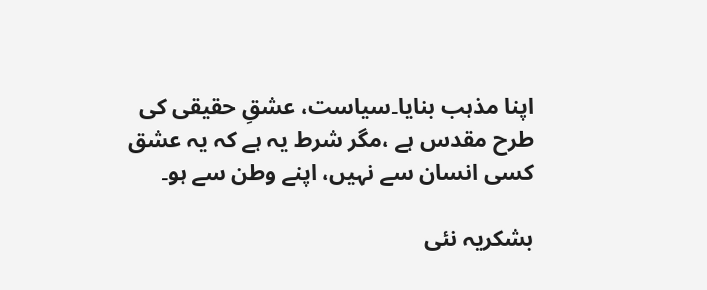اپنا مذہب بنایا۔سیاست، عشقِ حقیقی کی طرح مقدس ہے ،مگر شرط یہ ہے کہ یہ عشق کسی انسان سے نہیں، اپنے وطن سے ہو۔

بشکریہ نئی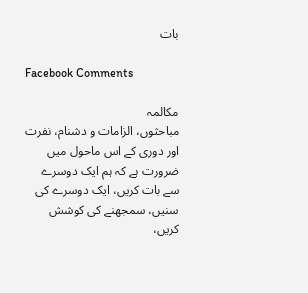بات

Facebook Comments

مکالمہ
مباحثوں، الزامات و دشنام، نفرت اور دوری کے اس ماحول میں ضرورت ہے کہ ہم ایک دوسرے سے بات کریں، ایک دوسرے کی سنیں، سمجھنے کی کوشش کریں،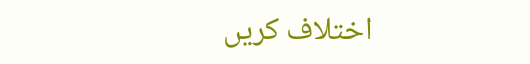اختلاف کریں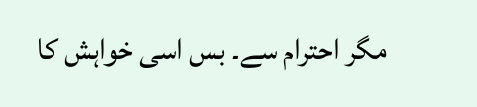مگر احترام سے۔ بس اسی خواہش کا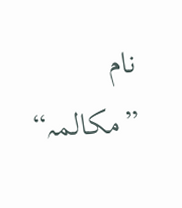نام ”مکالمہ“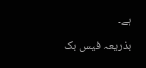ہے۔

بذریعہ فیس بک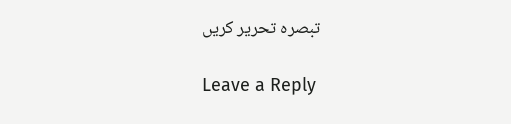تبصرہ تحریر کریں

Leave a Reply